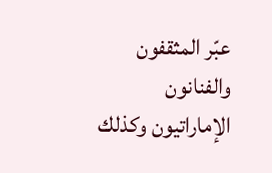عبّر المثقفون والفنانون الإماراتيون وكذلك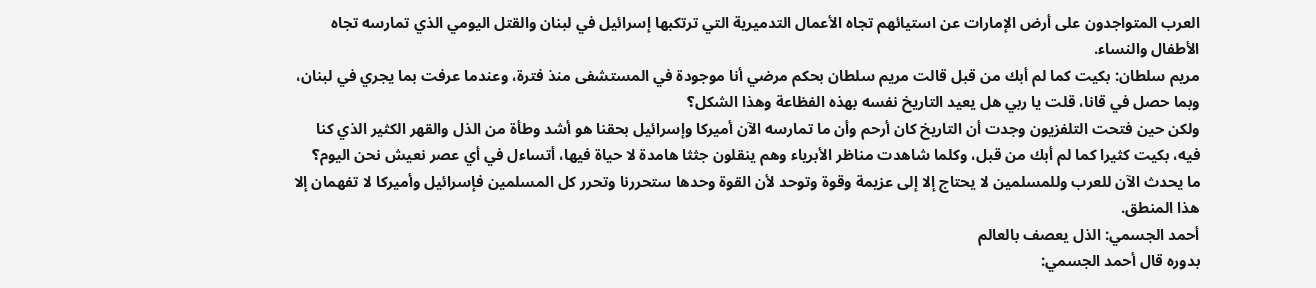العرب المتواجدون على أرض الإمارات عن استيائهم تجاه الأعمال التدميرية التي ترتكبها إسرائيل في لبنان والقتل اليومي الذي تمارسه تجاه الأطفال والنساء.
مريم سلطان: بكيت كما لم أبك من قبل قالت مريم سلطان بحكم مرضي أنا موجودة في المستشفى منذ فترة، وعندما عرفت بما يجري في لبنان، وبما حصل في قانا، قلت يا ربي هل يعيد التاريخ نفسه بهذه الفظاعة وهذا الشكل؟
ولكن حين فتحت التلفزيون وجدت أن التاريخ كان أرحم وأن ما تمارسه الآن أميركا وإسرائيل بحقنا هو أشد وطأة من الذل والقهر الكثير الذي كنا فيه، بكيت كثيرا كما لم أبك من قبل، وكلما شاهدت مناظر الأبرياء وهم ينقلون جثثا هامدة لا حياة فيها، أتساءل في أي عصر نعيش نحن اليوم؟
ما يحدث الآن للعرب وللمسلمين لا يحتاج إلا إلى عزيمة وقوة وتوحد لأن القوة وحدها ستحررنا وتحرر كل المسلمين فإسرائيل وأميركا لا تفهمان إلا هذا المنطق.
أحمد الجسمي: الذل يعصف بالعالم
بدوره قال أحمد الجسمي: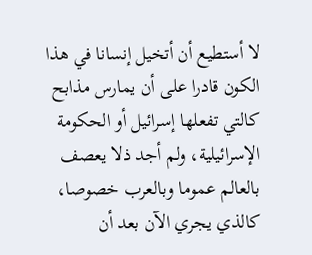لا أستطيع أن أتخيل إنسانا في هذا الكون قادرا على أن يمارس مذابح كالتي تفعلها إسرائيل أو الحكومة الإسرائيلية، ولم أجد ذلا يعصف بالعالم عموما وبالعرب خصوصا، كالذي يجري الآن بعد أن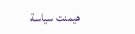هيمنت سياسة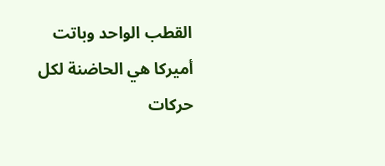القطب الواحد وباتت أميركا هي الحاضنة لكل حركات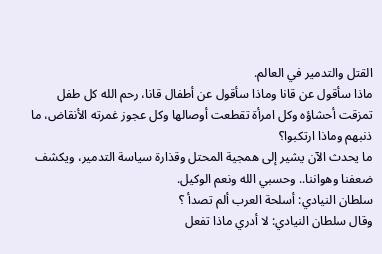القتل والتدمير في العالم.
ماذا سأقول عن قانا وماذا سأقول عن أطفال قانا، رحم الله كل طفل تمزقت أحشاؤه وكل امرأة تقطعت أوصالها وكل عجوز غمرته الأنقاض، ما ذنبهم وماذا ارتكبوا؟
ما يحدث الآن يشير إلى همجية المحتل وقذارة سياسة التدمير، ويكشف ضعفنا وهواننا.. وحسبي الله ونعم الوكيل.
سلطان النيادي: أسلحة العرب ألم تصدأ ؟
وقال سلطان النيادي: لا أدري ماذا تفعل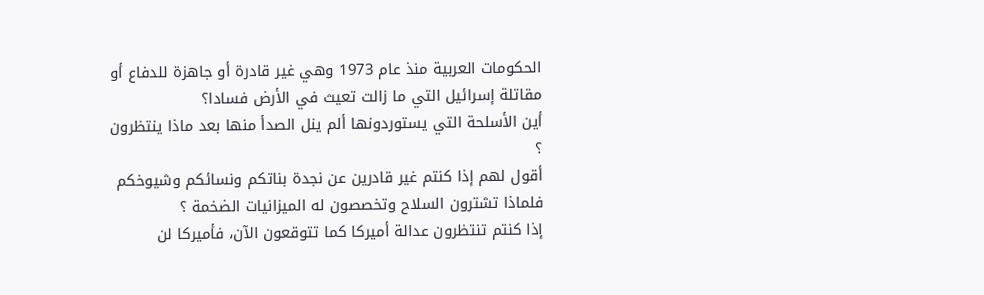الحكومات العربية منذ عام 1973 وهي غير قادرة أو جاهزة للدفاع أو مقاتلة إسرائيل التي ما زالت تعيث في الأرض فسادا؟
أين الأسلحة التي يستوردونها ألم ينل الصدأ منها بعد ماذا ينتظرون ؟
أقول لهم إذا كنتم غير قادرين عن نجدة بناتكم ونسائكم وشيوخكم فلماذا تشترون السلاح وتخصصون له الميزانيات الضخمة ؟
إذا كنتم تنتظرون عدالة أميركا كما تتوقعون الآن، فأميركا لن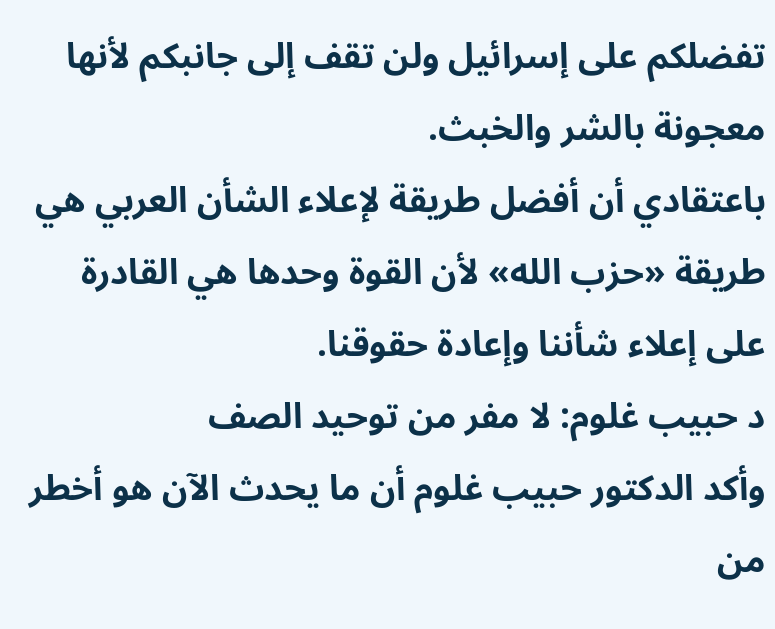تفضلكم على إسرائيل ولن تقف إلى جانبكم لأنها معجونة بالشر والخبث.
باعتقادي أن أفضل طريقة لإعلاء الشأن العربي هي طريقة «حزب الله» لأن القوة وحدها هي القادرة على إعلاء شأننا وإعادة حقوقنا.
د حبيب غلوم: لا مفر من توحيد الصف
وأكد الدكتور حبيب غلوم أن ما يحدث الآن هو أخطر من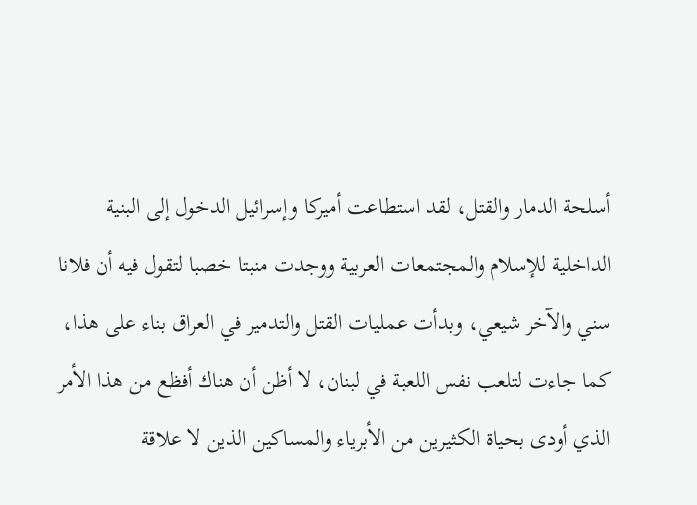أسلحة الدمار والقتل، لقد استطاعت أميركا وإسرائيل الدخول إلى البنية الداخلية للإسلام والمجتمعات العربية ووجدت منبتا خصبا لتقول فيه أن فلانا سني والآخر شيعي، وبدأت عمليات القتل والتدمير في العراق بناء على هذا، كما جاءت لتلعب نفس اللعبة في لبنان، لا أظن أن هناك أفظع من هذا الأمر الذي أودى بحياة الكثيرين من الأبرياء والمساكين الذين لا علاقة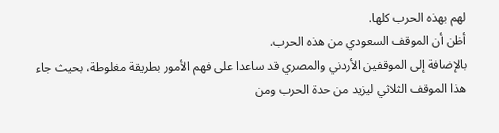لهم بهذه الحرب كلها.
أظن أن الموقف السعودي من هذه الحرب.
بالإضافة إلى الموقفين الأردني والمصري قد ساعدا على فهم الأمور بطريقة مغلوطة، بحيث جاء هذا الموقف الثلاثي ليزيد من حدة الحرب ومن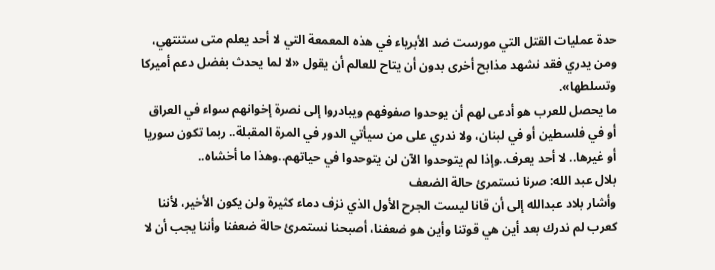حدة عمليات القتل التي مورست ضد الأبرياء في هذه المعمعة التي لا أحد يعلم متى ستنتهي، ومن يدري فقد نشهد مذابح أخرى بدون أن يتاح للعالم أن يقول «لا لما يحدث بفضل دعم أميركا وتسلطها».
ما يحصل للعرب هو أدعى لهم أن يوحدوا صفوفهم ويبادروا إلى نصرة إخوانهم سواء في العراق أو في فلسطين أو في لبنان، ولا ندري على من سيأتي الدور في المرة المقبلة.. ربما تكون سوريا أو غيرها.. لا أحد يعرف..وإذا لم يتوحدوا الآن لن يتوحدوا في حياتهم..وهذا ما أخشاه..
بلال عبد الله: صرنا نستمرئ حالة الضعف
وأشار بلاد عبدالله إلى أن قانا ليست الجرح الأول الذي نزف دماء كثيرة ولن يكون الأخير، لأننا كعرب لم ندرك بعد أين هي قوتنا وأين هو ضعفنا، أصبحنا نستمرئ حالة ضعفنا وأننا يجب أن لا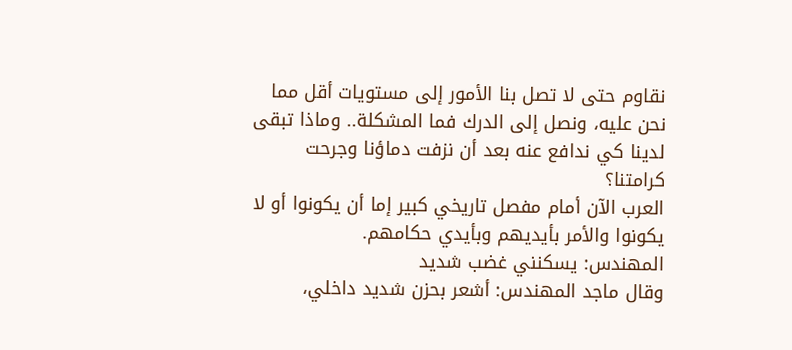نقاوم حتى لا تصل بنا الأمور إلى مستويات أقل مما نحن عليه، ونصل إلى الدرك فما المشكلة.. وماذا تبقى لدينا كي ندافع عنه بعد أن نزفت دماؤنا وجرحت كرامتنا؟
العرب الآن أمام مفصل تاريخي كبير إما أن يكونوا أو لا يكونوا والأمر بأيديهم وبأيدي حكامهم.
المهندس: يسكنني غضب شديد
وقال ماجد المهندس: أشعر بحزن شديد داخلي،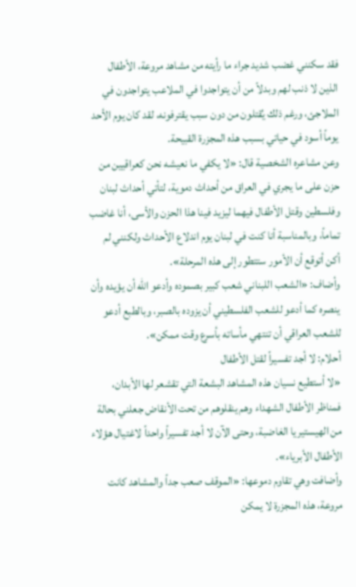فقد سكنني غضب شديد جراء ما رأيته من مشاهد مروعة، الأطفال الذين لا ذنب لهم وبدلاً من أن يتواجدوا في الملاعب يتواجدون في الملاجئ، ورغم ذلك يُقتلون من دون سبب يقترفونه، لقد كان يوم الأحد يوماً أسود في حياتي بسبب هذه المجزرة القبيحة.
وعن مشاعره الشخصية قال: «لا يكفي ما نعيشه نحن كعراقيين من حزن على ما يجري في العراق من أحداث دموية، لتأتي أحداث لبنان وفلسطين وقتل الأطفال فيهما ليزيد فينا هذا الحزن والأسى، أنا غاضب تماماً، وبالمناسبة أنا كنت في لبنان يوم اندلاع الأحداث ولكنني لم أكن أتوقع أن الأمور ستتطور إلى هذه المرحلة».
وأضاف: «الشعب اللبناني شعب كبير بصموده وأدعو الله أن يؤيده وأن ينصره كما أدعو للشعب الفلسطيني أن يزوده بالصبر، وبالطبع أدعو للشعب العراقي أن تنتهي مأساته بأسرع وقت ممكن».
أحلام: لا أجد تفسيراً لقتل الأطفال
«لا أستطيع نسيان هذه المشاهد البشعة التي تقشعر لها الأبدان، فمناظر الأطفال الشهداء وهم ينقلوهم من تحت الأنقاض جعلني بحالة من الهيستيريا الغاضبة، وحتى الآن لا أجد تفسيراً واحداً لاغتيال هؤلاء الأطفال الأبرياء».
وأضافت وهي تقاوم دموعها: «الموقف صعب جداً والمشاهد كانت مروعة، هذه المجزرة لا يمكن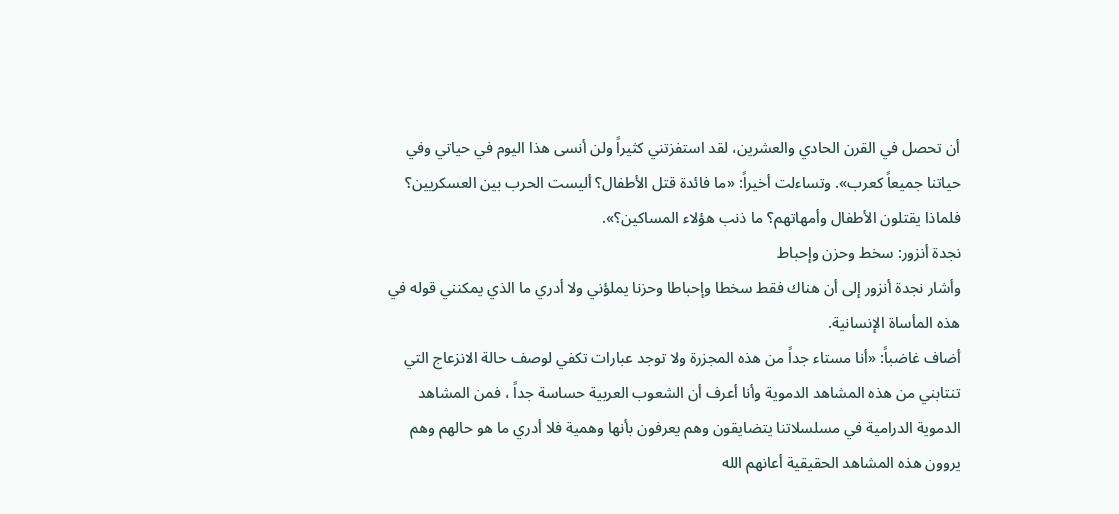أن تحصل في القرن الحادي والعشرين، لقد استفزتني كثيراً ولن أنسى هذا اليوم في حياتي وفي حياتنا جميعاً كعرب». وتساءلت أخيراً: «ما فائدة قتل الأطفال؟ أليست الحرب بين العسكريين؟ فلماذا يقتلون الأطفال وأمهاتهم؟ ما ذنب هؤلاء المساكين؟».
نجدة أنزور: سخط وحزن وإحباط
وأشار نجدة أنزور إلى أن هناك فقط سخطا وإحباطا وحزنا يملؤني ولا أدري ما الذي يمكنني قوله في هذه المأساة الإنسانية.
أضاف غاضباً: «أنا مستاء جداً من هذه المجزرة ولا توجد عبارات تكفي لوصف حالة الانزعاج التي تنتابني من هذه المشاهد الدموية وأنا أعرف أن الشعوب العربية حساسة جداً ، فمن المشاهد الدموية الدرامية في مسلسلاتنا يتضايقون وهم يعرفون بأنها وهمية فلا أدري ما هو حالهم وهم يروون هذه المشاهد الحقيقية أعانهم الله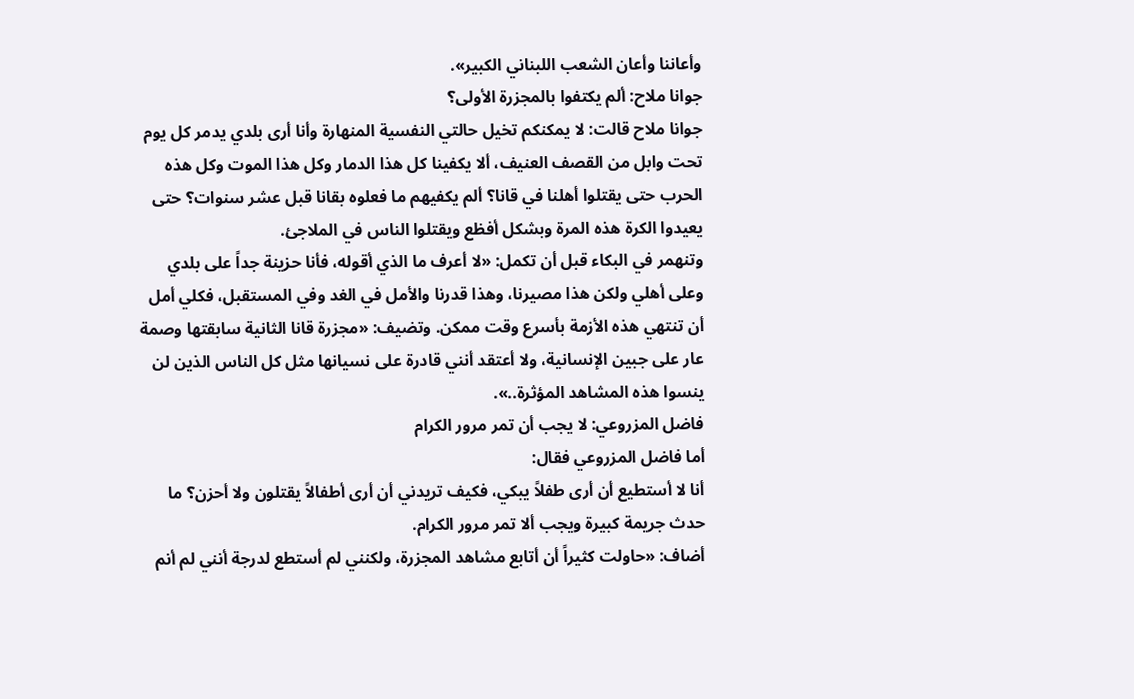وأعاننا وأعان الشعب اللبناني الكبير».
جوانا ملاح: ألم يكتفوا بالمجزرة الأولى؟
جوانا ملاح قالت: لا يمكنكم تخيل حالتي النفسية المنهارة وأنا أرى بلدي يدمر كل يوم تحت وابل من القصف العنيف، ألا يكفينا كل هذا الدمار وكل هذا الموت وكل هذه الحرب حتى يقتلوا أهلنا في قانا؟ ألم يكفيهم ما فعلوه بقانا قبل عشر سنوات؟ حتى يعيدوا الكرة هذه المرة وبشكل أفظع ويقتلوا الناس في الملاجئ.
وتنهمر في البكاء قبل أن تكمل: «لا أعرف ما الذي أقوله، فأنا حزينة جداً على بلدي وعلى أهلي ولكن هذا مصيرنا، وهذا قدرنا والأمل في الغد وفي المستقبل، فكلي أمل أن تنتهي هذه الأزمة بأسرع وقت ممكن. وتضيف: «مجزرة قانا الثانية سابقتها وصمة عار على جبين الإنسانية، ولا أعتقد أنني قادرة على نسيانها مثل كل الناس الذين لن ينسوا هذه المشاهد المؤثرة..».
فاضل المزروعي: لا يجب أن تمر مرور الكرام
أما فاضل المزروعي فقال:
أنا لا أستطيع أن أرى طفلاً يبكي، فكيف تريدني أن أرى أطفالاً يقتلون ولا أحزن؟ ما حدث جريمة كبيرة ويجب ألا تمر مرور الكرام.
أضاف: «حاولت كثيراً أن أتابع مشاهد المجزرة، ولكنني لم أستطع لدرجة أنني لم أنم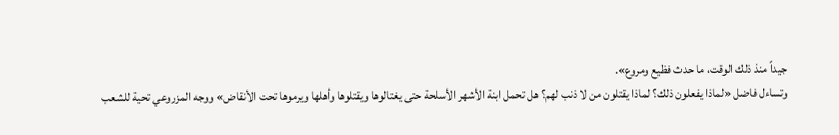جيداً منذ ذلك الوقت، ما حدث فظيع ومروع».
وتساءل فاضل «لماذا يفعلون ذلك؟ لماذا يقتلون من لا ذنب لهم؟ هل تحمل ابنة الأشهر الأسلحة حتى يغتالوها ويقتلوها وأهلها ويرموها تحت الأنقاض» ووجه المزروعي تحية للشعب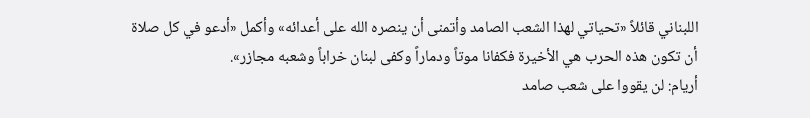اللبناني قائلاً «تحياتي لهذا الشعب الصامد وأتمنى أن ينصره الله على أعدائه» وأكمل «أدعو في كل صلاة أن تكون هذه الحرب هي الأخيرة فكفانا موتاً ودماراً وكفى لبنان خراباً وشعبه مجازر».
أريام: لن يقووا على شعب صامد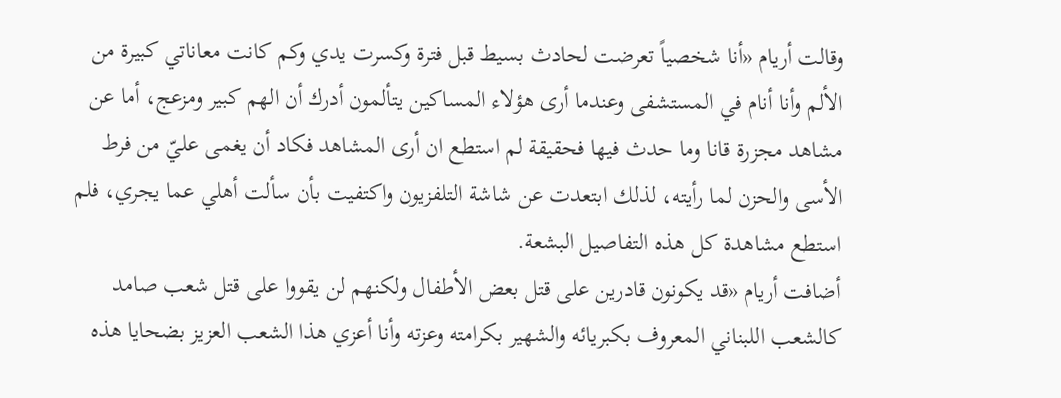وقالت أريام «أنا شخصياً تعرضت لحادث بسيط قبل فترة وكسرت يدي وكم كانت معاناتي كبيرة من الألم وأنا أنام في المستشفى وعندما أرى هؤلاء المساكين يتألمون أدرك أن الهم كبير ومزعج، أما عن مشاهد مجزرة قانا وما حدث فيها فحقيقة لم استطع ان أرى المشاهد فكاد أن يغمى عليّ من فرط الأسى والحزن لما رأيته، لذلك ابتعدت عن شاشة التلفزيون واكتفيت بأن سألت أهلي عما يجري، فلم استطع مشاهدة كل هذه التفاصيل البشعة.
أضافت أريام «قد يكونون قادرين على قتل بعض الأطفال ولكنهم لن يقووا على قتل شعب صامد كالشعب اللبناني المعروف بكبريائه والشهير بكرامته وعزته وأنا أعزي هذا الشعب العزيز بضحايا هذه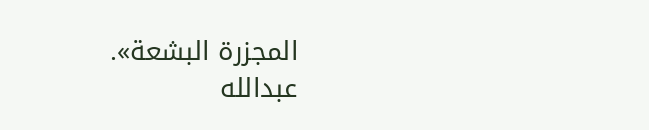المجزرة البشعة».
عبدالله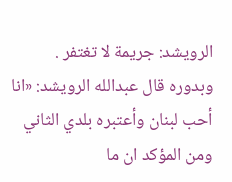الرويشد: جريمة لا تغتفر .
وبدوره قال عبدالله الرويشد: «انا أحب لبنان وأعتبره بلدي الثاني ومن المؤكد ان ما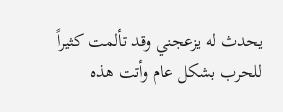يحدث له يزعجني وقد تألمت كثيراً للحرب بشكل عام وأتت هذه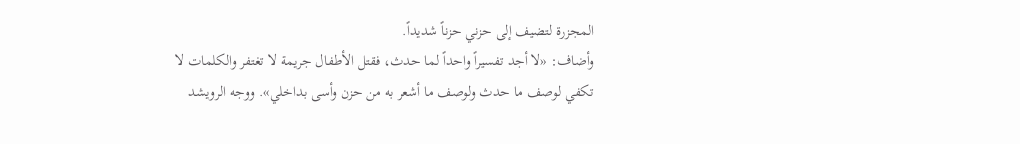المجزرة لتضيف إلى حزني حزناً شديداً.
وأضاف: «لا أجد تفسيراً واحداً لما حدث، فقتل الأطفال جريمة لا تغتفر والكلمات لا تكفي لوصف ما حدث ولوصف ما أشعر به من حزن وأسى بداخلي». ووجه الرويشد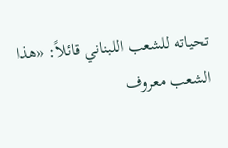تحياته للشعب اللبناني قائلاً: «هذا الشعب معروف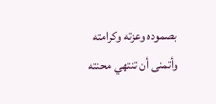بصموده وعزته وكرامته وأتمنى أن تنتهي محنته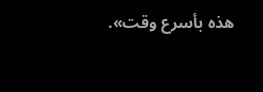هذه بأسرع وقت».